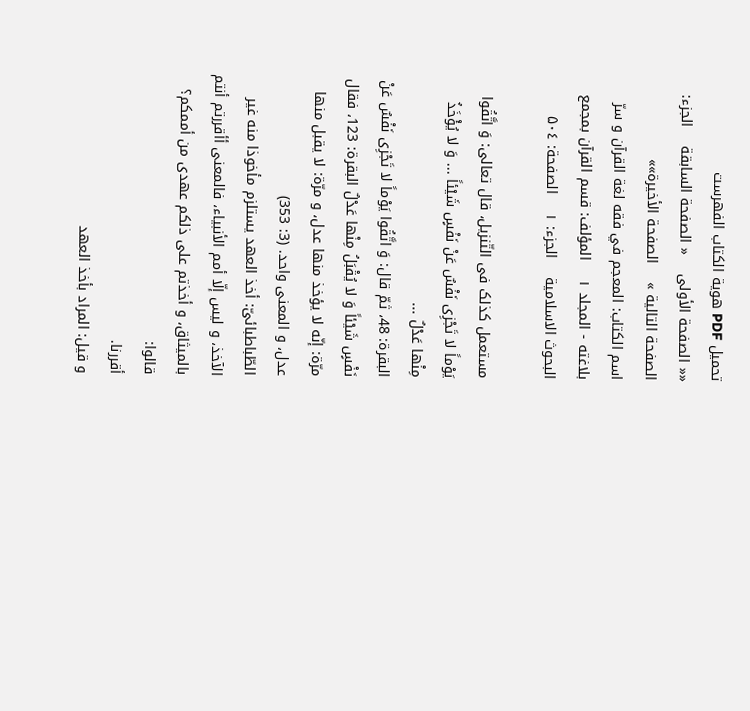تحمیل PDF هویة الکتاب الفهرست
«« الصفحة الأولی    « الصفحة السابقة    الجزء:    الصفحة التالیة »    الصفحة الأخیرة»»
اسم الکتاب: المعجم في فقه لغة القرآن و سرّ بلاغته - المجلد ۱    المؤلف: قسم القرآن بمجمع البحوث الاسلامیة    الجزء: ۱    الصفحة: ۵٠٤

مستعمل کذلک فی التّنزیل، قال تعالى: وَ اتَّقُوا یَوْماً لا تَجْزِی نَفْسٌ عَنْ نَفْسٍ شَیْئاً ... وَ لا یُؤْخَذُ مِنْها عَدْلٌ ...
البقرة: 48، ثمّ قال: وَ اتَّقُوا یَوْماً لا تَجْزِی نَفْسٌ عَنْ نَفْسٍ شَیْئاً وَ لا یُقْبَلُ مِنْها عَدْلٌ البقرة: 123، فقال مرّة: إنّه لا یؤخذ منها عدل، و مرّة: لا یقبل منها عدل، و المعنى واحد. (3: 353)
الطّباطبائیّ: أخذ العهد یستلزم مأخوذا منه غیر الآخذ، و لیس إلّا أمم الأنبیاء، فالمعنى أأقررتم أنتم بالمیثاق، و أخذتم على ذلکم عهدی من أممکم؟ قالوا:
أقررنا.
و قیل: المراد بأخذ العهد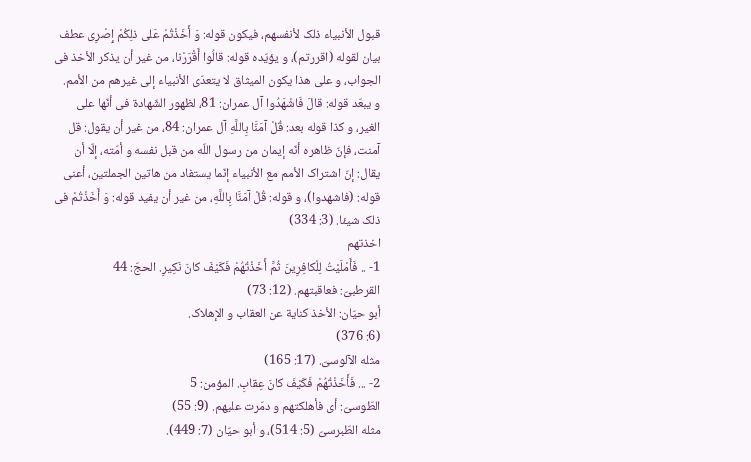قبول الأنبیاء ذلک لأنفسهم، فیکون قوله: وَ أَخَذْتُمْ عَلى ذلِکُمْ إِصْرِی عطف بیان لقوله (اقررتم)، و یؤیّده قوله: قالُوا أَقْرَرْنا، من غیر أن یذکر الأخذ فی الجواب، و على هذا یکون المیثاق لا یتعدّى الأنبیاء إلى غیرهم من الأمم.
و یبعّد قوله: قالَ فَاشْهَدُوا آل عمران: 81، لظهور الشّهادة فی أنّها على الغیر، و کذا قوله بعد: قُلْ آمَنَّا بِاللَّهِ آل عمران: 84، من غیر أن یقول: قل آمنت، فإنّ ظاهره أنّه إیمان من رسول اللّه من قبل نفسه و أمّته، إلّا أن یقال: إنّ اشتراک الأمم مع الأنبیاء إنّما یستفاد من هاتین الجملتین، أعنی قوله: (فاشهدوا)، و قوله: قُلْ آمَنَّا بِاللَّهِ، من غیر أن یفید قوله: وَ أَخَذْتُمْ فی ذلک شیئا. (3: 334)
اخذتهم
1- .. فَأَمْلَیْتُ لِلْکافِرِینَ ثُمَّ أَخَذْتُهُمْ فَکَیْفَ کانَ نَکِیرِ. الحجّ: 44
القرطبیّ: فعاقبتهم. (12: 73)
أبو حیّان: الأخذ کنایة عن العقاب و الإهلاک.
(6: 376)
مثله الآلوسیّ. (17: 165)
2- ... فَأَخَذْتُهُمْ فَکَیْفَ کانَ عِقابِ. المؤمن: 5
الطّوسیّ: أی فأهلکتهم و دمّرت علیهم. (9: 55)
مثله الطّبرسیّ (5: 514)، و أبو حیّان (7: 449).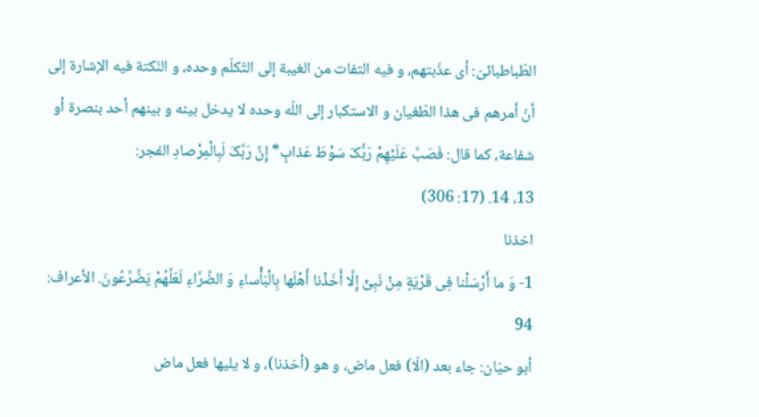الطّباطبائیّ: أی عذّبتهم، و فیه التفات من الغیبة إلى التّکلّم وحده، و النّکتة فیه الإشارة إلى أنّ أمرهم فی هذا الطّغیان و الاستکبار إلى اللّه وحده لا یدخل بینه و بینهم أحد بنصرة أو شفاعة، کما قال: فَصَبَّ عَلَیْهِمْ رَبُّکَ سَوْطَ عَذابٍ* إِنَّ رَبَّکَ لَبِالْمِرْصادِ الفجر:
13، 14. (17: 306)
اخذنا
1- وَ ما أَرْسَلْنا فِی قَرْیَةٍ مِنْ نَبِیٍّ إِلَّا أَخَذْنا أَهْلَها بِالْبَأْساءِ وَ الضَّرَّاءِ لَعَلَّهُمْ یَضَّرَّعُونَ. الأعراف: 94
أبو حیّان: جاء بعد (الّا) فعل ماض، و هو (أخذنا)، و لا یلیها فعل ماض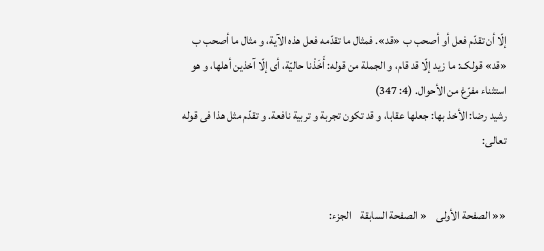إلّا أن تقدّم فعل أو أصحب ب «قد». فمثال ما تقدّمه فعل هذه الآیة، و مثال ما أصحب ب «قد» قولک: ما زید إلّا قد قام، و الجملة من قوله: أَخَذْنا حالیّة، أی إلّا آخذین أهلها، و هو استثناء مفرّغ من الأحوال. (4: 347)
رشید رضا: الأخذ بها: جعلها عقابا، و قد تکون تجربة و تربیة نافعة. و تقدّم مثل هذا فی قوله تعالى:


«« الصفحة الأولی    « الصفحة السابقة    الجزء: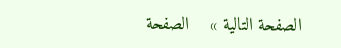الصفحة التالیة »    الصفحة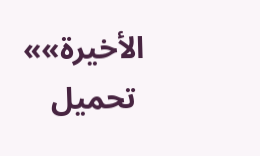الأخیرة»»
 تحمیل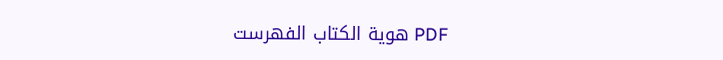PDF هویة الکتاب الفهرست